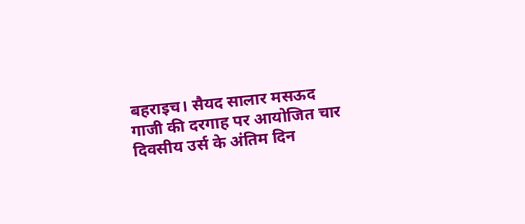बहराइच। सैयद सालार मसऊद गाजी की दरगाह पर आयोजित चार दिवसीय उर्स के अंतिम दिन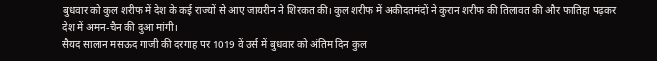बुधवार को कुल शरीफ में देश के कई राज्यों से आए जायरीन ने शिरकत की। कुल शरीफ में अकीदतमंदों ने कुरान शरीफ की तिलावत की और फातिहा पढ़कर देश में अमन-चैन की दुआ मांगी।
सैयद सालान मसऊद गाजी की दरगाह पर 1019 वें उर्स में बुधवार को अंतिम दिन कुल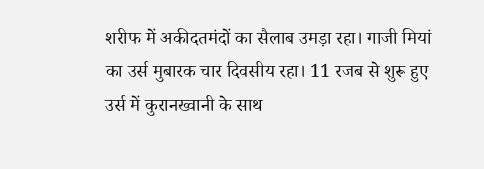शरीफ में अकीदतमंदों का सैलाब उमड़ा रहा। गाजी मियां का उर्स मुबारक चार दिवसीय रहा। 11 रजब से शुरू हुए उर्स में कुरानख्वानी के साथ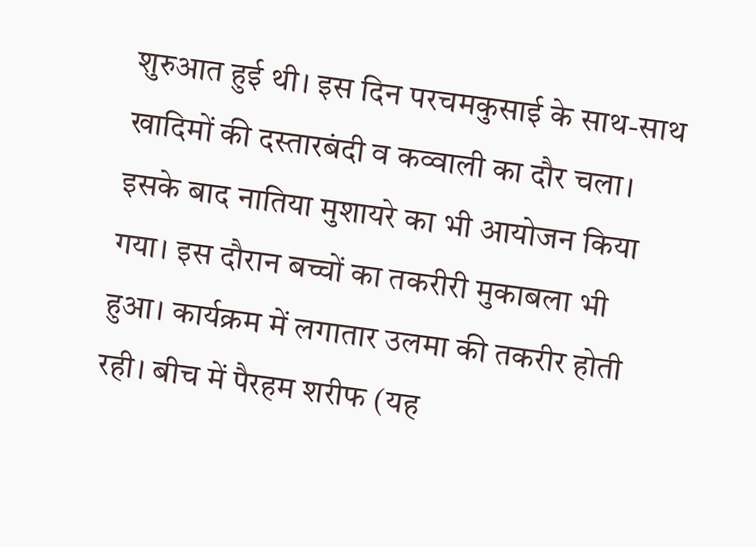शुरुआत हुई थी। इस दिन परचमकुसाई के साथ-साथ खादिमों की दस्तारबंदी व कव्वाली का दौर चला। इसके बाद नातिया मुशायरे का भी आयोजन किया गया। इस दौरान बच्चों का तकरीरी मुकाबला भी हुआ। कार्यक्रम में लगातार उलमा की तकरीर होती रही। बीच में पैरहम शरीफ (यह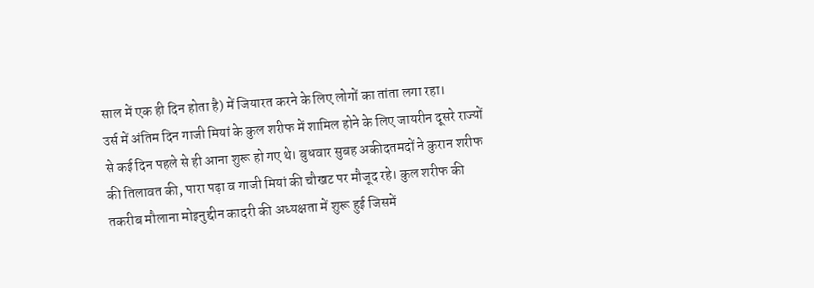साल में एक ही दिन होता है) में जियारत करने के लिए लोगों का तांता लगा रहा।
उर्स में अंतिम दिन गाजी मियां के कुल शरीफ में शामिल होने के लिए जायरीन दूसरे राज्यों से कई दिन पहले से ही आना शुरू हो गए थे। बुधवार सुबह अकीदतमदों ने कुरान शरीफ की तिलावत की, पारा पढ़ा व गाजी मियां की चौखट पर मौजूद रहे। कुल शरीफ की तकरीब मौलाना मोइनुद्दीन कादरी की अध्यक्षता में शुरू हुई जिसमें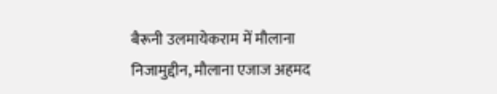बैरूनी उलमायेकराम में मौलाना निजामुद्दीन, मौलाना एजाज अहमद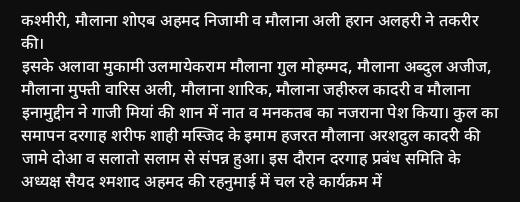कश्मीरी, मौलाना शोएब अहमद निजामी व मौलाना अली हरान अलहरी ने तकरीर की।
इसके अलावा मुकामी उलमायेकराम मौलाना गुल मोहम्मद, मौलाना अब्दुल अजीज, मौलाना मुफ्ती वारिस अली, मौलाना शारिक, मौलाना जहीरुल कादरी व मौलाना इनामुद्दीन ने गाजी मियां की शान में नात व मनकतब का नजराना पेश किया। कुल का समापन दरगाह शरीफ शाही मस्जिद के इमाम हजरत मौलाना अरशदुल कादरी की जामे दोआ व सलातो सलाम से संपन्न हुआ। इस दौरान दरगाह प्रबंध समिति के अध्यक्ष सैयद श्मशाद अहमद की रहनुमाई में चल रहे कार्यक्रम में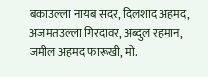बकाउल्ला नायब सदर, दिलशाद अहमद, अजमतउल्ला गिरदावर, अब्दुल रहमान, जमील अहमद फारूखी, मो.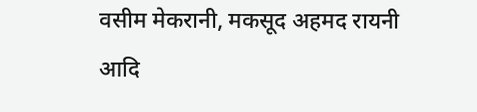वसीम मेकरानी, मकसूद अहमद रायनी आदि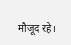मौजूद रहे।